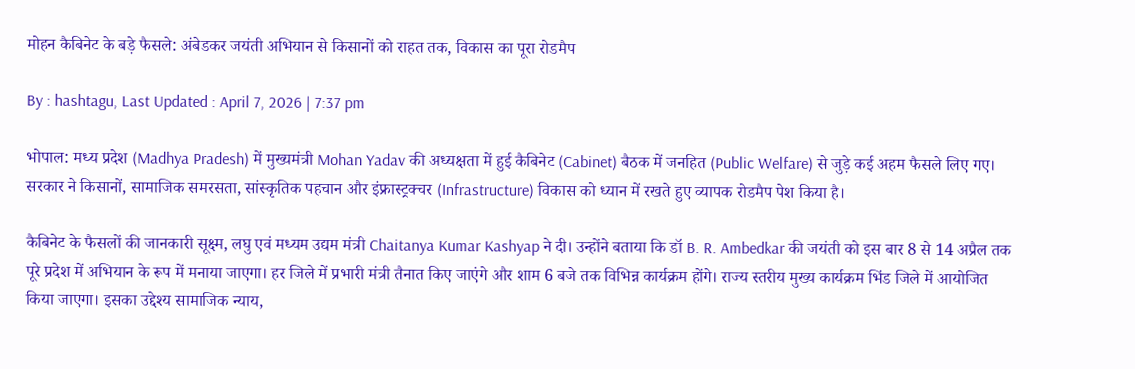मोहन कैबिनेट के बड़े फैसले: अंबेडकर जयंती अभियान से किसानों को राहत तक, विकास का पूरा रोडमैप

By : hashtagu, Last Updated : April 7, 2026 | 7:37 pm

भोपाल: मध्य प्रदेश (Madhya Pradesh) में मुख्यमंत्री Mohan Yadav की अध्यक्षता में हुई कैबिनेट (Cabinet) बैठक में जनहित (Public Welfare) से जुड़े कई अहम फैसले लिए गए। सरकार ने किसानों, सामाजिक समरसता, सांस्कृतिक पहचान और इंफ्रास्ट्रक्चर (Infrastructure) विकास को ध्यान में रखते हुए व्यापक रोडमैप पेश किया है।

कैबिनेट के फैसलों की जानकारी सूक्ष्म, लघु एवं मध्यम उद्यम मंत्री Chaitanya Kumar Kashyap ने दी। उन्होंने बताया कि डॉ B. R. Ambedkar की जयंती को इस बार 8 से 14 अप्रैल तक पूरे प्रदेश में अभियान के रूप में मनाया जाएगा। हर जिले में प्रभारी मंत्री तैनात किए जाएंगे और शाम 6 बजे तक विभिन्न कार्यक्रम होंगे। राज्य स्तरीय मुख्य कार्यक्रम भिंड जिले में आयोजित किया जाएगा। इसका उद्देश्य सामाजिक न्याय,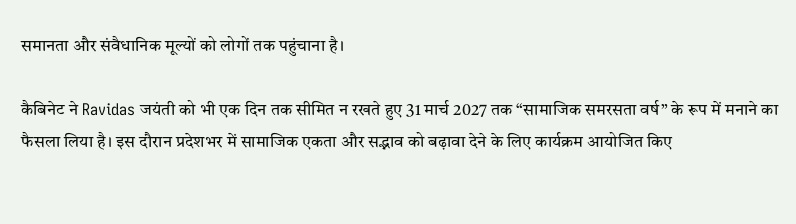समानता और संवैधानिक मूल्यों को लोगों तक पहुंचाना है।

कैबिनेट ने Ravidas जयंती को भी एक दिन तक सीमित न रखते हुए 31 मार्च 2027 तक “सामाजिक समरसता वर्ष” के रूप में मनाने का फैसला लिया है। इस दौरान प्रदेशभर में सामाजिक एकता और सद्भाव को बढ़ावा देने के लिए कार्यक्रम आयोजित किए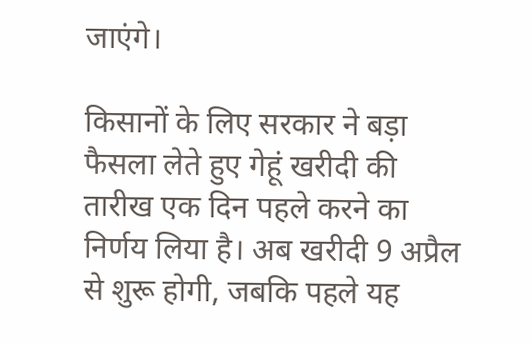जाएंगे।

किसानों के लिए सरकार ने बड़ा फैसला लेते हुए गेहूं खरीदी की तारीख एक दिन पहले करने का निर्णय लिया है। अब खरीदी 9 अप्रैल से शुरू होगी, जबकि पहले यह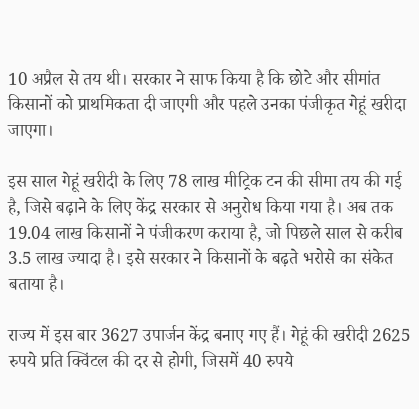10 अप्रैल से तय थी। सरकार ने साफ किया है कि छोटे और सीमांत किसानों को प्राथमिकता दी जाएगी और पहले उनका पंजीकृत गेहूं खरीदा जाएगा।

इस साल गेहूं खरीदी के लिए 78 लाख मीट्रिक टन की सीमा तय की गई है, जिसे बढ़ाने के लिए केंद्र सरकार से अनुरोध किया गया है। अब तक 19.04 लाख किसानों ने पंजीकरण कराया है, जो पिछले साल से करीब 3.5 लाख ज्यादा है। इसे सरकार ने किसानों के बढ़ते भरोसे का संकेत बताया है।

राज्य में इस बार 3627 उपार्जन केंद्र बनाए गए हैं। गेहूं की खरीदी 2625 रुपये प्रति क्विंटल की दर से होगी, जिसमें 40 रुपये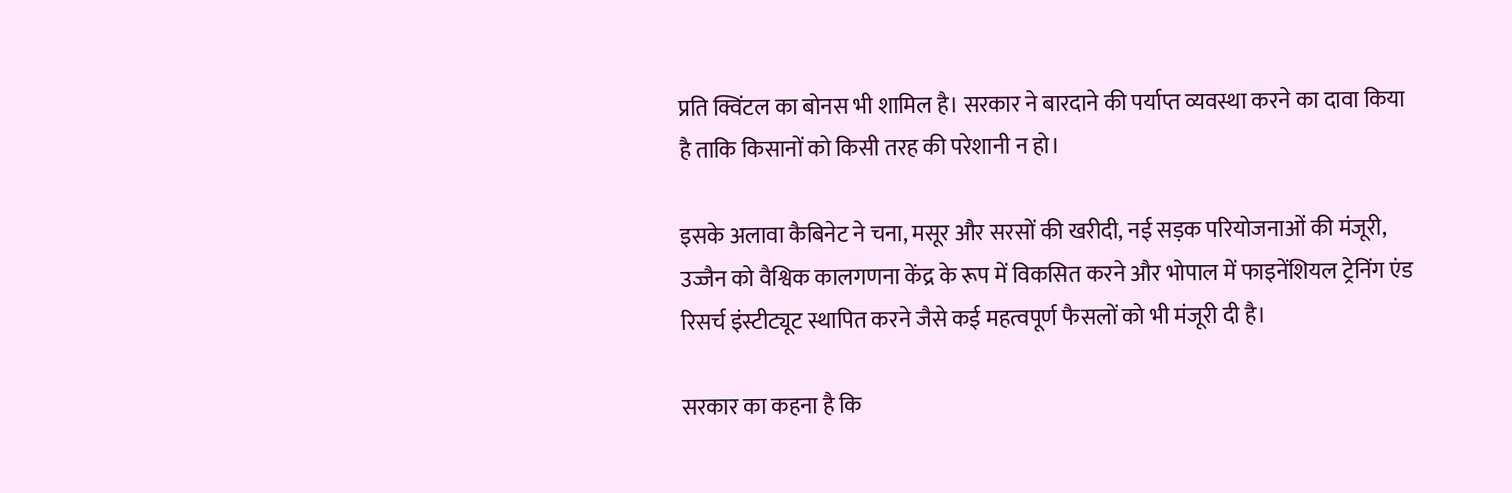प्रति क्विंटल का बोनस भी शामिल है। सरकार ने बारदाने की पर्याप्त व्यवस्था करने का दावा किया है ताकि किसानों को किसी तरह की परेशानी न हो।

इसके अलावा कैबिनेट ने चना, मसूर और सरसों की खरीदी, नई सड़क परियोजनाओं की मंजूरी, उज्जैन को वैश्विक कालगणना केंद्र के रूप में विकसित करने और भोपाल में फाइनेंशियल ट्रेनिंग एंड रिसर्च इंस्टीट्यूट स्थापित करने जैसे कई महत्वपूर्ण फैसलों को भी मंजूरी दी है।

सरकार का कहना है कि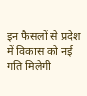इन फैसलों से प्रदेश में विकास को नई गति मिलेगी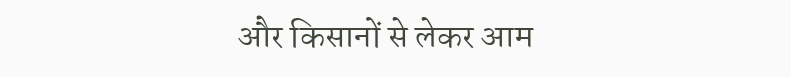और किसानों से लेकर आम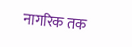नागरिक तक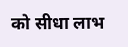को सीधा लाभ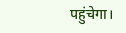पहुंचेगा।